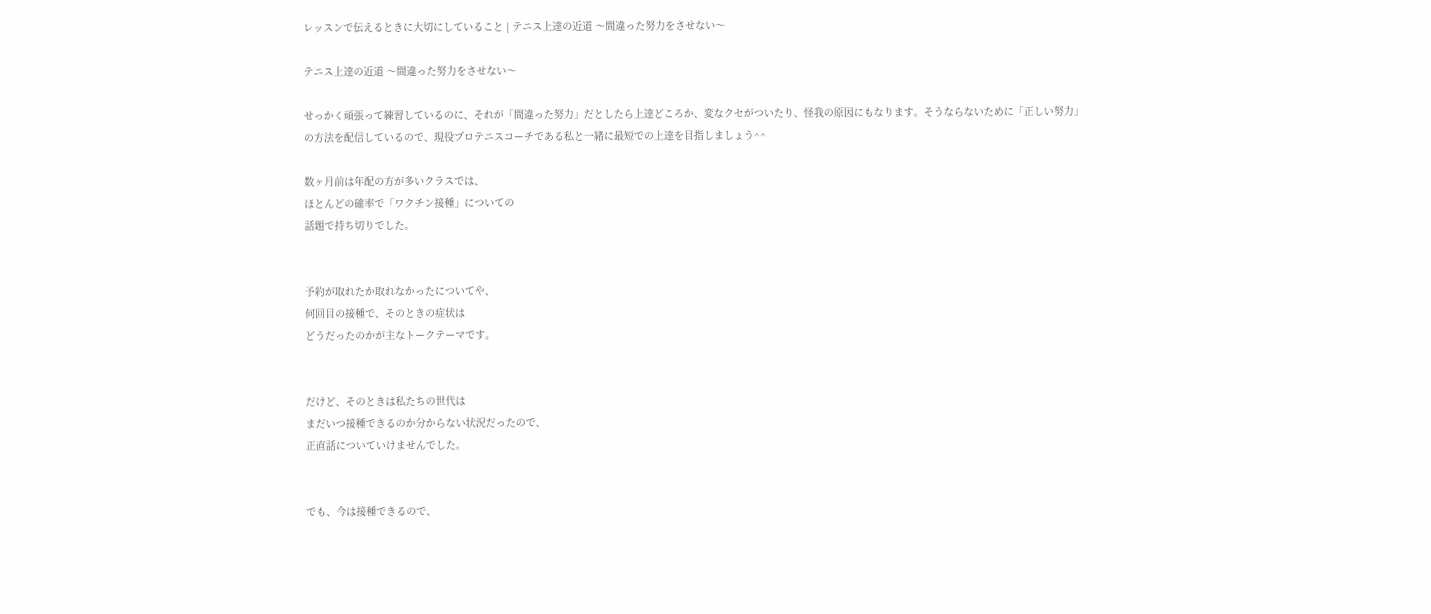レッスンで伝えるときに大切にしていること | テニス上達の近道 〜間違った努力をさせない〜

テニス上達の近道 〜間違った努力をさせない〜

せっかく頑張って練習しているのに、それが「間違った努力」だとしたら上達どころか、変なクセがついたり、怪我の原因にもなります。そうならないために「正しい努力」の方法を配信しているので、現役プロテニスコーチである私と一緒に最短での上達を目指しましょう^^

数ヶ月前は年配の方が多いクラスでは、
ほとんどの確率で「ワクチン接種」についての
話題で持ち切りでした。


予約が取れたか取れなかったについてや、
何回目の接種で、そのときの症状は
どうだったのかが主なトークテーマです。


だけど、そのときは私たちの世代は
まだいつ接種できるのか分からない状況だったので、
正直話についていけませんでした。


でも、今は接種できるので、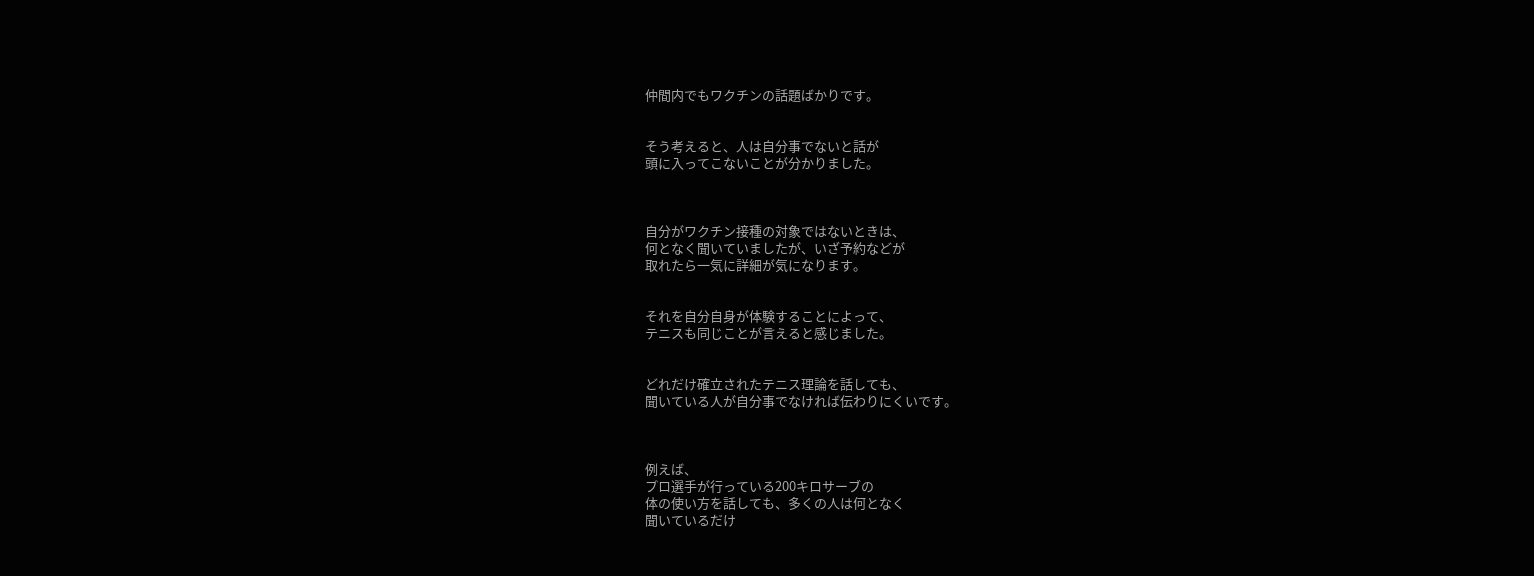仲間内でもワクチンの話題ばかりです。


そう考えると、人は自分事でないと話が
頭に入ってこないことが分かりました。



自分がワクチン接種の対象ではないときは、
何となく聞いていましたが、いざ予約などが
取れたら一気に詳細が気になります。


それを自分自身が体験することによって、
テニスも同じことが言えると感じました。


どれだけ確立されたテニス理論を話しても、
聞いている人が自分事でなければ伝わりにくいです。



例えば、
プロ選手が行っている200キロサーブの
体の使い方を話しても、多くの人は何となく
聞いているだけ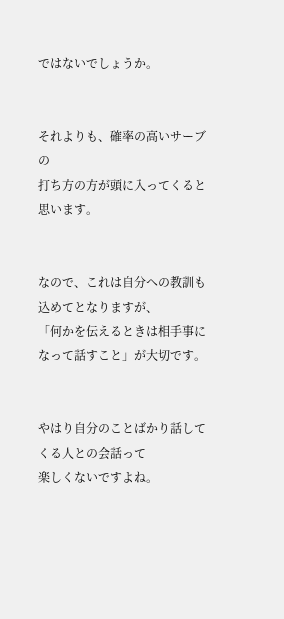ではないでしょうか。


それよりも、確率の高いサーブの
打ち方の方が頭に入ってくると思います。


なので、これは自分への教訓も込めてとなりますが、
「何かを伝えるときは相手事になって話すこと」が大切です。


やはり自分のことばかり話してくる人との会話って
楽しくないですよね。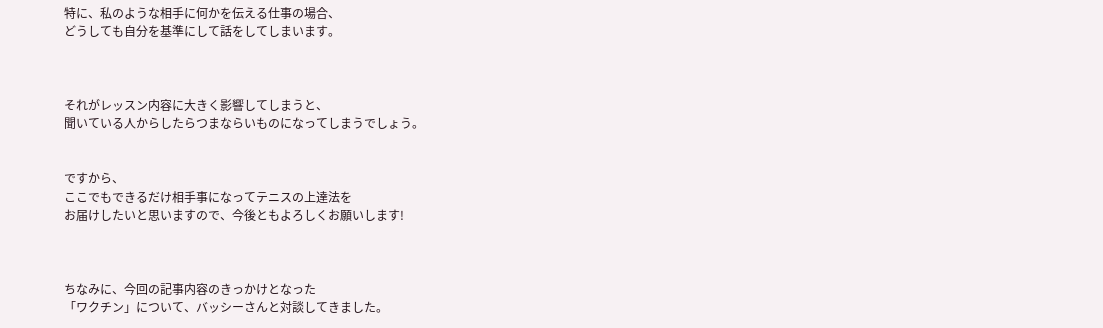特に、私のような相手に何かを伝える仕事の場合、
どうしても自分を基準にして話をしてしまいます。



それがレッスン内容に大きく影響してしまうと、
聞いている人からしたらつまならいものになってしまうでしょう。


ですから、
ここでもできるだけ相手事になってテニスの上達法を
お届けしたいと思いますので、今後ともよろしくお願いします!



ちなみに、今回の記事内容のきっかけとなった
「ワクチン」について、バッシーさんと対談してきました。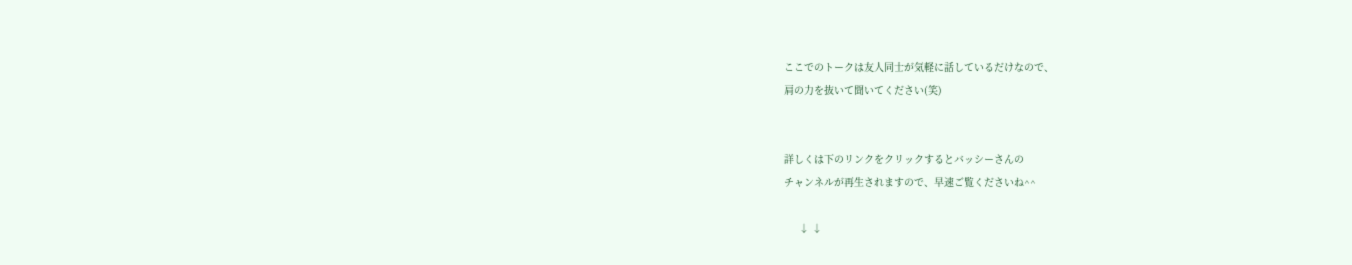ここでのトークは友人同士が気軽に話しているだけなので、
肩の力を抜いて聞いてください(笑)


詳しくは下のリンクをクリックするとバッシーさんの
チャンネルが再生されますので、早速ご覧くださいね^^

     ↓ ↓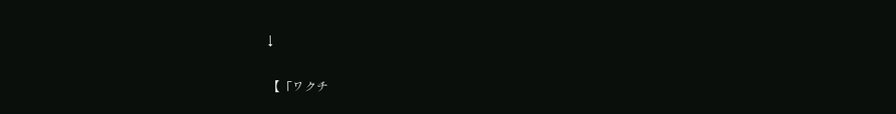↓

 【「ワクチ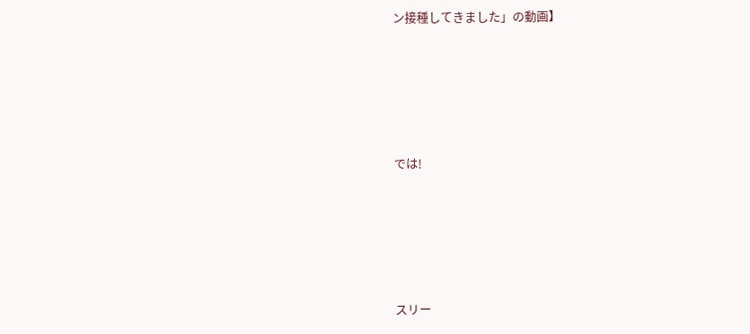ン接種してきました」の動画】





では!





スリー